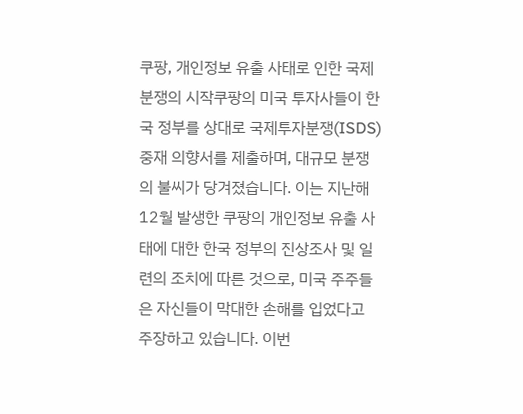쿠팡, 개인정보 유출 사태로 인한 국제 분쟁의 시작쿠팡의 미국 투자사들이 한국 정부를 상대로 국제투자분쟁(ISDS) 중재 의향서를 제출하며, 대규모 분쟁의 불씨가 당겨졌습니다. 이는 지난해 12월 발생한 쿠팡의 개인정보 유출 사태에 대한 한국 정부의 진상조사 및 일련의 조치에 따른 것으로, 미국 주주들은 자신들이 막대한 손해를 입었다고 주장하고 있습니다. 이번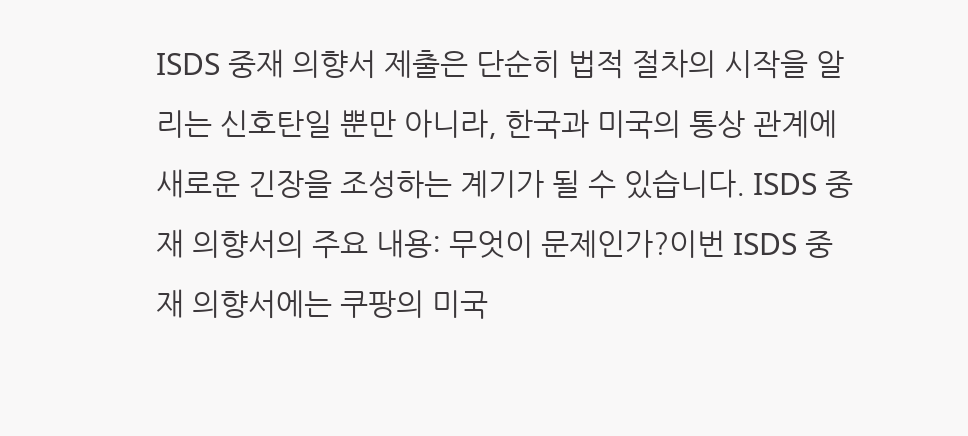ISDS 중재 의향서 제출은 단순히 법적 절차의 시작을 알리는 신호탄일 뿐만 아니라, 한국과 미국의 통상 관계에 새로운 긴장을 조성하는 계기가 될 수 있습니다. ISDS 중재 의향서의 주요 내용: 무엇이 문제인가?이번 ISDS 중재 의향서에는 쿠팡의 미국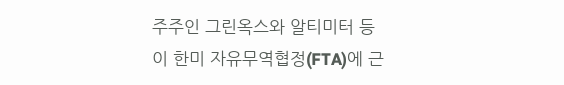주주인 그린옥스와 알티미터 등이 한미 자유무역협정(FTA)에 근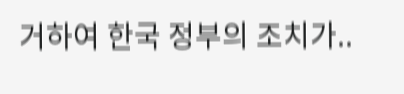거하여 한국 정부의 조치가..